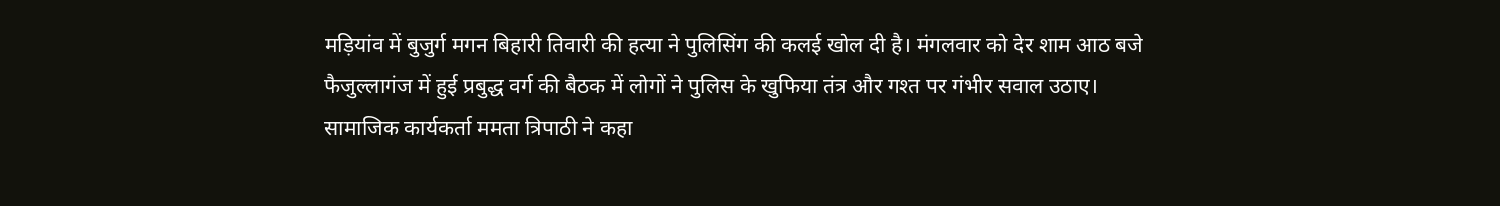मड़ियांव में बुजुर्ग मगन बिहारी तिवारी की हत्या ने पुलिसिंग की कलई खोल दी है। मंगलवार को देर शाम आठ बजे फैजुल्लागंज में हुई प्रबुद्ध वर्ग की बैठक में लोगों ने पुलिस के खुफिया तंत्र और गश्त पर गंभीर सवाल उठाए। सामाजिक कार्यकर्ता ममता त्रिपाठी ने कहा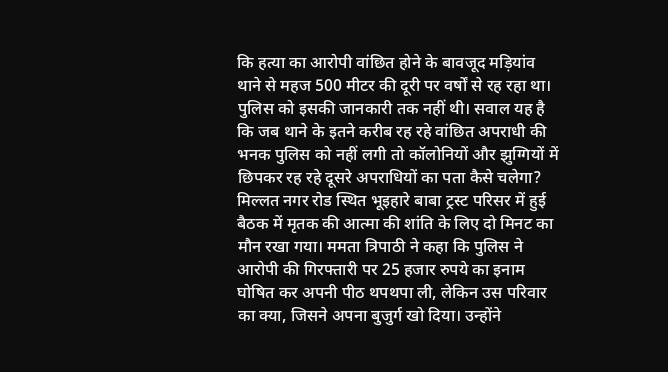कि हत्या का आरोपी वांछित होने के बावजूद मड़ियांव थाने से महज 500 मीटर की दूरी पर वर्षों से रह रहा था। पुलिस को इसकी जानकारी तक नहीं थी। सवाल यह है कि जब थाने के इतने करीब रह रहे वांछित अपराधी की भनक पुलिस को नहीं लगी तो कॉलोनियों और झुग्गियों में छिपकर रह रहे दूसरे अपराधियों का पता कैसे चलेगा? मिल्लत नगर रोड स्थित भूइहारे बाबा ट्रस्ट परिसर में हुई बैठक में मृतक की आत्मा की शांति के लिए दो मिनट का मौन रखा गया। ममता त्रिपाठी ने कहा कि पुलिस ने आरोपी की गिरफ्तारी पर 25 हजार रुपये का इनाम घोषित कर अपनी पीठ थपथपा ली, लेकिन उस परिवार का क्या, जिसने अपना बुजुर्ग खो दिया। उन्होंने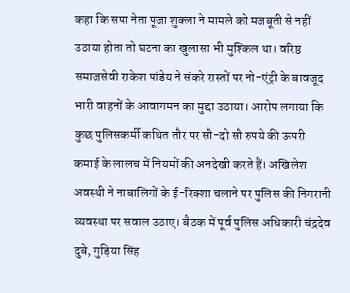कहा कि सपा नेता पूजा शुक्ला ने मामले को मजबूती से नहीं उठाया होता तो घटना का खुलासा भी मुश्किल था। वरिष्ठ समाजसेवी राकेश पांडेय ने संकरे रास्तों पर नो-एंट्री के बावजूद भारी वाहनों के आवागमन का मुद्दा उठाया। आरोप लगाया कि कुछ पुलिसकर्मी कथित तौर पर सौ-दो सौ रुपये की ऊपरी कमाई के लालच में नियमों की अनदेखी करते हैं। अखिलेश अवस्थी ने नाबालिगों के ई-रिक्शा चलाने पर पुलिस की निगरानी व्यवस्था पर सवाल उठाए। बैठक में पूर्व पुलिस अधिकारी चंद्रदेव दुबे, गुड़िया सिंह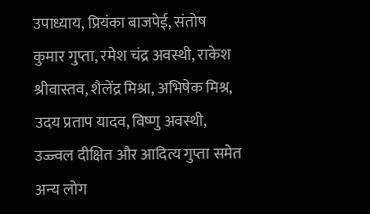उपाध्याय, प्रियंका बाजपेई, संतोष कुमार गुप्ता, रमेश चंद्र अवस्थी, राकेश श्रीवास्तव, शैलेंद्र मिश्रा, अभिषेक मिश्र, उदय प्रताप यादव, विष्णु अवस्थी, उज्ज्वल दीक्षित और आदित्य गुप्ता समेत अन्य लोग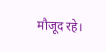मौजूद रहे।